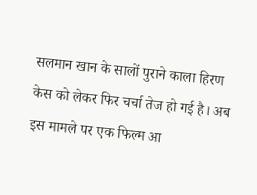सलमान खान के सालों पुराने काला हिरण केस को लेकर फिर चर्चा तेज हो गई है। अब इस मामले पर एक फिल्म आ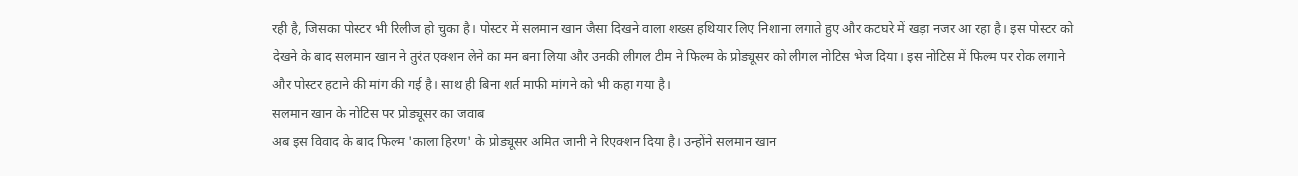रही है, जिसका पोस्टर भी रिलीज हो चुका है। पोस्टर में सलमान खान जैसा दिखने वाला शख्स हथियार लिए निशाना लगाते हुए और कटघरे में खड़ा नजर आ रहा है। इस पोस्टर को देखने के बाद सलमान खान ने तुरंत एक्शन लेने का मन बना लिया और उनकी लीगल टीम ने फिल्म के प्रोड्यूसर को लीगल नोटिस भेज दिया। इस नोटिस में फिल्म पर रोक लगाने और पोस्टर हटाने की मांग की गई है। साथ ही बिना शर्त माफी मांगने को भी कहा गया है।
सलमान खान के नोटिस पर प्रोड्यूसर का जवाब
अब इस विवाद के बाद फिल्म 'काला हिरण' के प्रोड्यूसर अमित जानी ने रिएक्शन दिया है। उन्होंने सलमान खान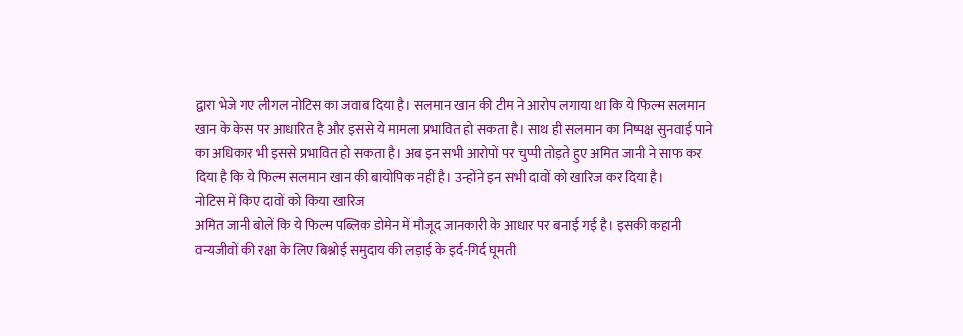द्वारा भेजे गए लीगल नोटिस का जवाब दिया है। सलमान खान की टीम ने आरोप लगाया था कि ये फिल्म सलमान खान के केस पर आधारित है और इससे ये मामला प्रभावित हो सकता है। साथ ही सलमान का निष्पक्ष सुनवाई पाने का अधिकार भी इससे प्रभावित हो सकता है। अब इन सभी आरोपों पर चुप्पी तोड़ते हुए अमित जानी ने साफ कर दिया है कि ये फिल्म सलमान खान की बायोपिक नहीं है। उन्होंने इन सभी दावों को खारिज कर दिया है।
नोटिस में किए दावों को किया खारिज
अमित जानी बोलें कि ये फिल्म पब्लिक डोमेन में मौजूद जानकारी के आधार पर बनाई गई है। इसकी कहानी वन्यजीवों की रक्षा के लिए बिश्नोई समुदाय की लड़ाई के इर्द-गिर्द घूमती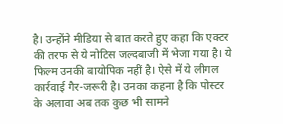है। उन्होंने मीडिया से बात करते हुए कहा कि एक्टर की तरफ से ये नोटिस जल्दबाजी में भेजा गया है। ये फिल्म उनकी बायोपिक नहीं है। ऐसे में ये लीगल कार्रवाई गैर-जरूरी है। उनका कहना है कि पोस्टर के अलावा अब तक कुछ भी सामने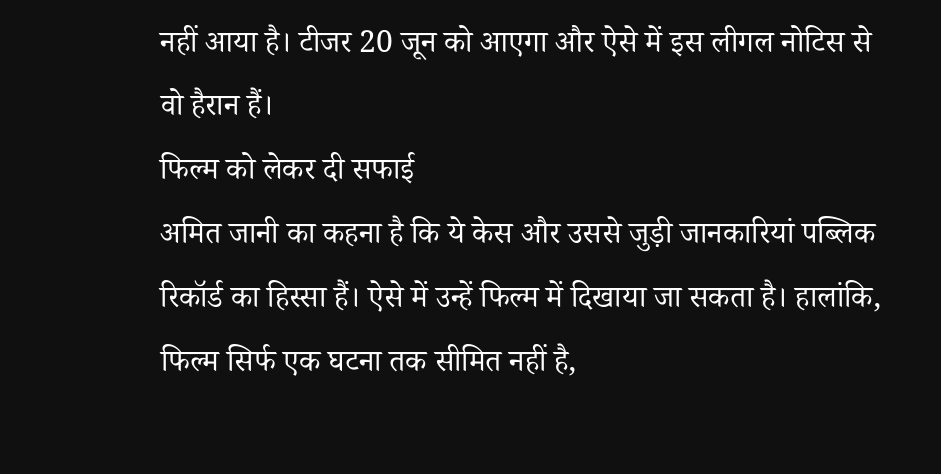नहीं आया है। टीजर 20 जून को आएगा और ऐसे में इस लीगल नोटिस से वो हैरान हैं।
फिल्म को लेकर दी सफाई
अमित जानी का कहना है कि ये केस और उससे जुड़ी जानकारियां पब्लिक रिकॉर्ड का हिस्सा हैं। ऐसे में उन्हें फिल्म में दिखाया जा सकता है। हालांकि, फिल्म सिर्फ एक घटना तक सीमित नहीं है,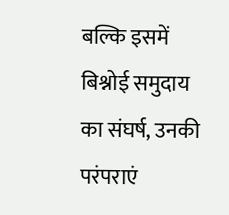बल्कि इसमें बिश्नोई समुदाय का संघर्ष, उनकी परंपराएं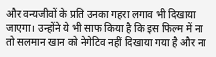और वन्यजीवों के प्रति उनका गहरा लगाव भी दिखाया जाएगा। उन्होंने ये भी साफ किया है कि इस फिल्म में ना तो सलमान खान को नेगेटिव नहीं दिखाया गया है और ना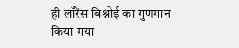ही लॉरेंस बिश्नोई का गुणगान किया गया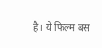है। ये फिल्म बस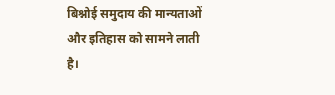बिश्नोई समुदाय की मान्यताओं और इतिहास को सामने लाती है।